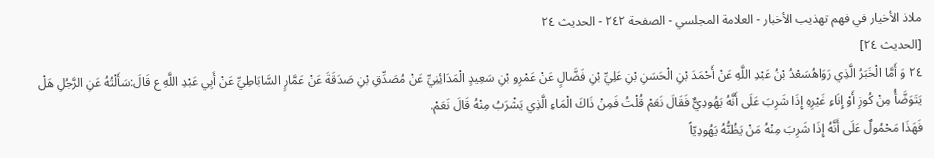ملاذ الأخيار في فهم تهذيب الأخبار - العلامة المجلسي - الصفحة ٢٤٢ - الحديث ٢٤
[الحديث ٢٤]
٢٤ وَ أَمَّا الْخَبَرُ الَّذِي رَوَاهُسَعْدُ بْنُ عَبْدِ اللَّهِ عَنْ أَحْمَدَ بْنِ الْحَسَنِ بْنِ عَلِيِّ بْنِ فَضَّالٍ عَنْ عَمْرِو بْنِ سَعِيدٍ الْمَدَائِنِيِّ عَنْ مُصَدِّقِ بْنِ صَدَقَةَ عَنْ عَمَّارٍ السَّابَاطِيِّ عَنْ أَبِي عَبْدِ اللَّهِ ع قَالَ:سَأَلْتُهُ عَنِ الرَّجُلِ هَلْ يَتَوَضَّأُ مِنْ كُوزِ أَوْ إِنَاءِ غَيْرِهِ إِذَا شَرِبَ عَلَى أَنَّهُ يَهُودِيٌّ فَقَالَ نَعَمْ قُلْتُ فَمِنْ ذَاكَ الْمَاءِ الَّذِي يَشْرَبُ مِنْهُ قَالَ نَعَمْ.
فَهَذَا مَحْمُولٌ عَلَى أَنَّهُ إِذَا شَرِبَ مِنْهُ مَنْ يَظُنُّهُ يَهُودِيّاً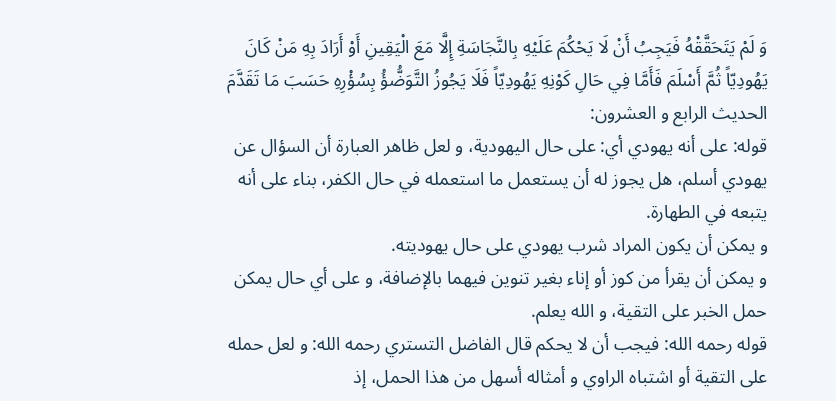وَ لَمْ يَتَحَقَّقْهُ فَيَجِبُ أَنْ لَا يَحْكُمَ عَلَيْهِ بِالنَّجَاسَةِ إِلَّا مَعَ الْيَقِينِ أَوْ أَرَادَ بِهِ مَنْ كَانَ يَهُودِيّاً ثُمَّ أَسْلَمَ فَأَمَّا فِي حَالِ كَوْنِهِ يَهُودِيّاً فَلَا يَجُوزُ التَّوَضُّؤُ بِسُؤْرِهِ حَسَبَ مَا تَقَدَّمَ
الحديث الرابع و العشرون:
قوله: على أنه يهودي أي: على حال اليهودية، و لعل ظاهر العبارة أن السؤال عن يهودي أسلم، هل يجوز له أن يستعمل ما استعمله في حال الكفر، بناء على أنه يتبعه في الطهارة.
و يمكن أن يكون المراد شرب يهودي على حال يهوديته.
و يمكن أن يقرأ من كوز أو إناء بغير تنوين فيهما بالإضافة، و على أي حال يمكن حمل الخبر على التقية، و الله يعلم.
قوله رحمه الله: فيجب أن لا يحكم قال الفاضل التستري رحمه الله: و لعل حمله على التقية أو اشتباه الراوي و أمثاله أسهل من هذا الحمل، إذ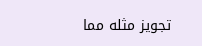تجويز مثله مما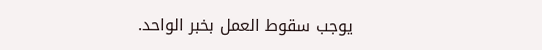يوجب سقوط العمل بخبر الواحد.